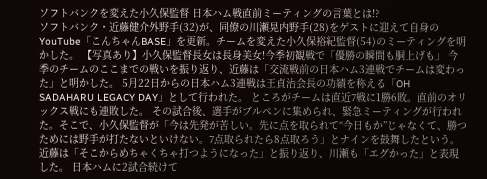ソフトバンクを変えた小久保監督 日本ハム戦直前ミーティングの言葉とは!?
ソフトバンク・近藤健介外野手(32)が、同僚の川瀬晃内野手(28)をゲストに迎えて自身のYouTube「こんちゃんBASE」を更新。チームを変えた小久保裕紀監督(54)のミーティングを明かした。 【写真あり】小久保監督長女は長身美女!今季初観戦で「優勝の瞬間も胴上げも」 今季のチームのここまでの戦いを振り返り、近藤は「交流戦前の日本ハム3連戦でチームは変わった」と明かした。 5月22日からの日本ハム3連戦は王貞治会長の功績を称える「OH SADAHARU LEGACY DAY」として行われた。 ところがチームは直近7戦に1勝6敗。直前のオリックス戦にも連敗した。 その試合後、選手がブルペンに集められ、緊急ミーティングが行われた。そこで、小久保監督が「今は先発が苦しい。先に点を取られて“今日もか”じゃなくて、勝つためには野手が打たないといけない。7点取られたら8点取ろう」とナインを鼓舞したという。 近藤は「そこからめちゃくちゃ打つようになった」と振り返り、川瀬も「エグかった」と表現した。 日本ハムに2試合続けて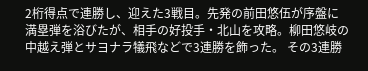2桁得点で連勝し、迎えた3戦目。先発の前田悠伍が序盤に満塁弾を浴びたが、相手の好投手・北山を攻略。柳田悠岐の中越え弾とサヨナラ犠飛などで3連勝を飾った。 その3連勝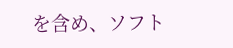を含め、ソフト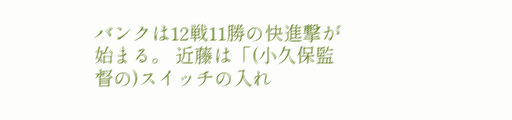バンクは12戦11勝の快進撃が始まる。 近藤は「(小久保監督の)スイッチの入れ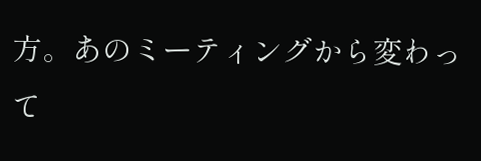方。あのミーティングから変わって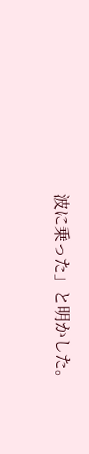波に乗った」と明かした。